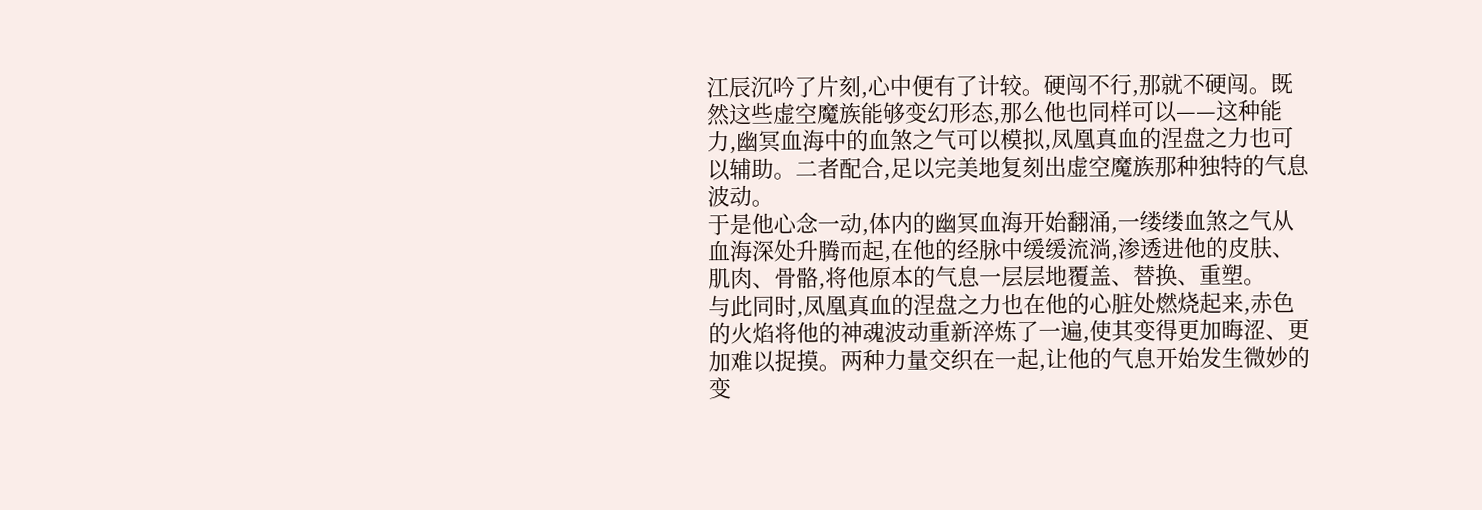江辰沉吟了片刻,心中便有了计较。硬闯不行,那就不硬闯。既然这些虚空魔族能够变幻形态,那么他也同样可以——这种能力,幽冥血海中的血煞之气可以模拟,凤凰真血的涅盘之力也可以辅助。二者配合,足以完美地复刻出虚空魔族那种独特的气息波动。
于是他心念一动,体内的幽冥血海开始翻涌,一缕缕血煞之气从血海深处升腾而起,在他的经脉中缓缓流淌,渗透进他的皮肤、肌肉、骨骼,将他原本的气息一层层地覆盖、替换、重塑。
与此同时,凤凰真血的涅盘之力也在他的心脏处燃烧起来,赤色的火焰将他的神魂波动重新淬炼了一遍,使其变得更加晦涩、更加难以捉摸。两种力量交织在一起,让他的气息开始发生微妙的变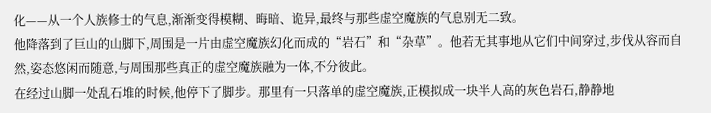化——从一个人族修士的气息,渐渐变得模糊、晦暗、诡异,最终与那些虚空魔族的气息别无二致。
他降落到了巨山的山脚下,周围是一片由虚空魔族幻化而成的“岩石”和“杂草”。他若无其事地从它们中间穿过,步伐从容而自然,姿态悠闲而随意,与周围那些真正的虚空魔族融为一体,不分彼此。
在经过山脚一处乱石堆的时候,他停下了脚步。那里有一只落单的虚空魔族,正模拟成一块半人高的灰色岩石,静静地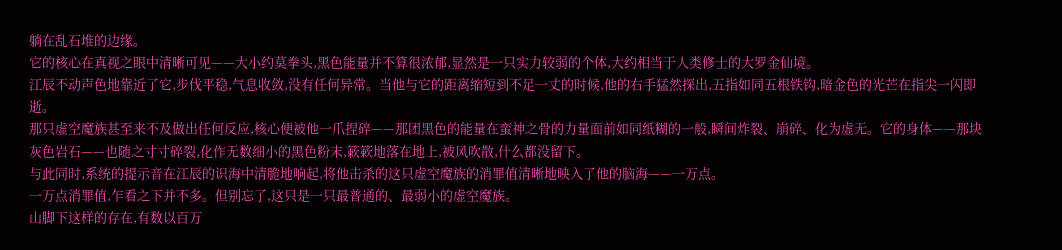躺在乱石堆的边缘。
它的核心在真视之眼中清晰可见——大小约莫拳头,黑色能量并不算很浓郁,显然是一只实力较弱的个体,大约相当于人类修士的大罗金仙境。
江辰不动声色地靠近了它,步伐平稳,气息收敛,没有任何异常。当他与它的距离缩短到不足一丈的时候,他的右手猛然探出,五指如同五根铁钩,暗金色的光芒在指尖一闪即逝。
那只虚空魔族甚至来不及做出任何反应,核心便被他一爪捏碎——那团黑色的能量在蛮神之骨的力量面前如同纸糊的一般,瞬间炸裂、崩碎、化为虚无。它的身体——那块灰色岩石——也随之寸寸碎裂,化作无数细小的黑色粉末,簌簌地落在地上,被风吹散,什么都没留下。
与此同时,系统的提示音在江辰的识海中清脆地响起,将他击杀的这只虚空魔族的消罪值清晰地映入了他的脑海——一万点。
一万点消罪值,乍看之下并不多。但别忘了,这只是一只最普通的、最弱小的虚空魔族。
山脚下这样的存在,有数以百万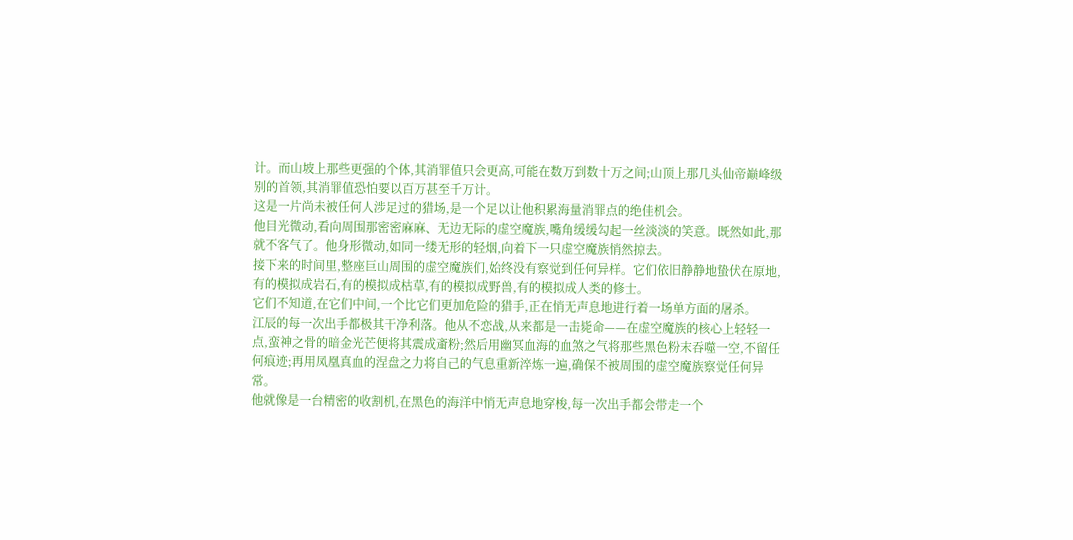计。而山坡上那些更强的个体,其消罪值只会更高,可能在数万到数十万之间;山顶上那几头仙帝巅峰级别的首领,其消罪值恐怕要以百万甚至千万计。
这是一片尚未被任何人涉足过的猎场,是一个足以让他积累海量消罪点的绝佳机会。
他目光微动,看向周围那密密麻麻、无边无际的虚空魔族,嘴角缓缓勾起一丝淡淡的笑意。既然如此,那就不客气了。他身形微动,如同一缕无形的轻烟,向着下一只虚空魔族悄然掠去。
接下来的时间里,整座巨山周围的虚空魔族们,始终没有察觉到任何异样。它们依旧静静地蛰伏在原地,有的模拟成岩石,有的模拟成枯草,有的模拟成野兽,有的模拟成人类的修士。
它们不知道,在它们中间,一个比它们更加危险的猎手,正在悄无声息地进行着一场单方面的屠杀。
江辰的每一次出手都极其干净利落。他从不恋战,从来都是一击毙命——在虚空魔族的核心上轻轻一点,蛮神之骨的暗金光芒便将其震成齑粉;然后用幽冥血海的血煞之气将那些黑色粉末吞噬一空,不留任何痕迹;再用凤凰真血的涅盘之力将自己的气息重新淬炼一遍,确保不被周围的虚空魔族察觉任何异常。
他就像是一台精密的收割机,在黑色的海洋中悄无声息地穿梭,每一次出手都会带走一个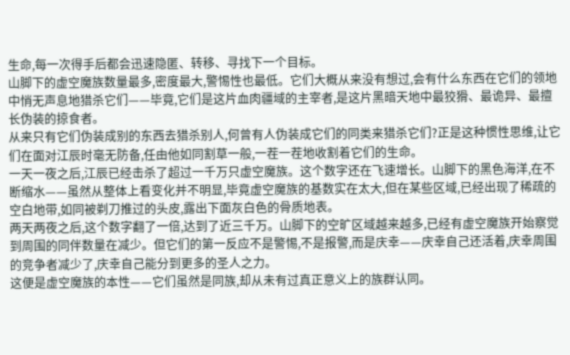生命,每一次得手后都会迅速隐匿、转移、寻找下一个目标。
山脚下的虚空魔族数量最多,密度最大,警惕性也最低。它们大概从来没有想过,会有什么东西在它们的领地中悄无声息地猎杀它们——毕竟,它们是这片血肉疆域的主宰者,是这片黑暗天地中最狡猾、最诡异、最擅长伪装的掠食者。
从来只有它们伪装成别的东西去猎杀别人,何曾有人伪装成它们的同类来猎杀它们?正是这种惯性思维,让它们在面对江辰时毫无防备,任由他如同割草一般,一茬一茬地收割着它们的生命。
一天一夜之后,江辰已经击杀了超过一千万只虚空魔族。这个数字还在飞速增长。山脚下的黑色海洋,在不断缩水——虽然从整体上看变化并不明显,毕竟虚空魔族的基数实在太大,但在某些区域,已经出现了稀疏的空白地带,如同被剃刀推过的头皮,露出下面灰白色的骨质地表。
两天两夜之后,这个数字翻了一倍,达到了近三千万。山脚下的空旷区域越来越多,已经有虚空魔族开始察觉到周围的同伴数量在减少。但它们的第一反应不是警惕,不是报警,而是庆幸——庆幸自己还活着,庆幸周围的竞争者减少了,庆幸自己能分到更多的圣人之力。
这便是虚空魔族的本性——它们虽然是同族,却从未有过真正意义上的族群认同。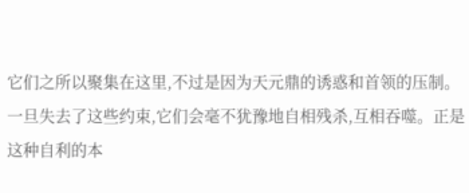它们之所以聚集在这里,不过是因为天元鼎的诱惑和首领的压制。
一旦失去了这些约束,它们会毫不犹豫地自相残杀,互相吞噬。正是这种自利的本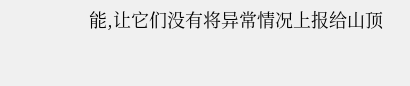能,让它们没有将异常情况上报给山顶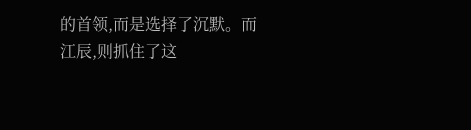的首领,而是选择了沉默。而江辰,则抓住了这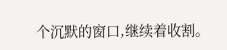个沉默的窗口,继续着收割。